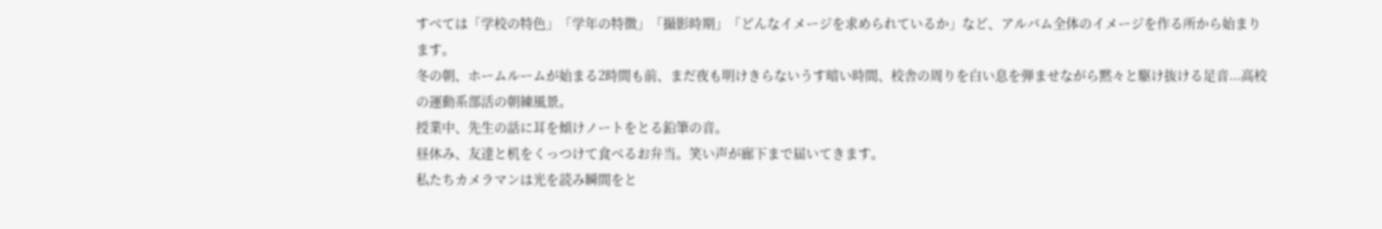すべては「学校の特色」「学年の特徴」「撮影時期」「どんなイメージを求められているか」など、アルバム全体のイメージを作る所から始まります。
冬の朝、ホームルームが始まる2時間も前、まだ夜も明けきらないうす暗い時間、校舎の周りを白い息を弾ませながら黙々と駆け抜ける足音...高校の運動系部活の朝練風景。
授業中、先生の話に耳を傾けノートをとる鉛筆の音。
昼休み、友達と机をくっつけて食べるお弁当。笑い声が廊下まで届いてきます。
私たちカメラマンは光を読み瞬間をと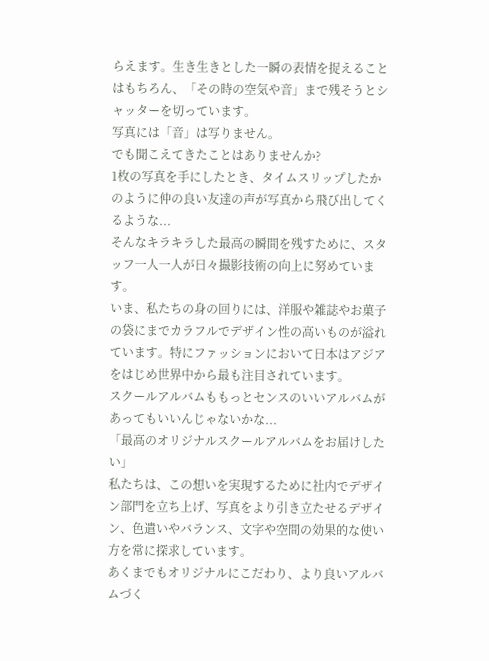らえます。生き生きとした一瞬の表情を捉えることはもちろん、「その時の空気や音」まで残そうとシャッターを切っています。
写真には「音」は写りません。
でも聞こえてきたことはありませんか?
1枚の写真を手にしたとき、タイムスリップしたかのように仲の良い友達の声が写真から飛び出してくるような...
そんなキラキラした最高の瞬間を残すために、スタッフ一人一人が日々撮影技術の向上に努めています。
いま、私たちの身の回りには、洋服や雑誌やお菓子の袋にまでカラフルでデザイン性の高いものが溢れています。特にファッションにおいて日本はアジアをはじめ世界中から最も注目されています。
スクールアルバムももっとセンスのいいアルバムがあってもいいんじゃないかな...
「最高のオリジナルスクールアルバムをお届けしたい」
私たちは、この想いを実現するために社内でデザイン部門を立ち上げ、写真をより引き立たせるデザイン、色遣いやバランス、文字や空間の効果的な使い方を常に探求しています。
あくまでもオリジナルにこだわり、より良いアルバムづく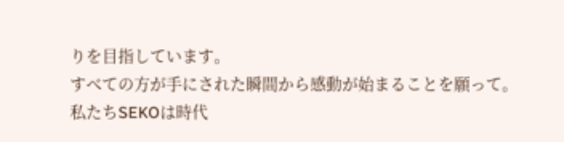りを目指しています。
すべての方が手にされた瞬間から感動が始まることを願って。
私たちSEKOは時代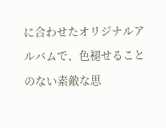に合わせたオリジナルアルバムで、色褪せることのない素敵な思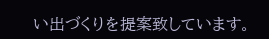い出づくりを提案致しています。